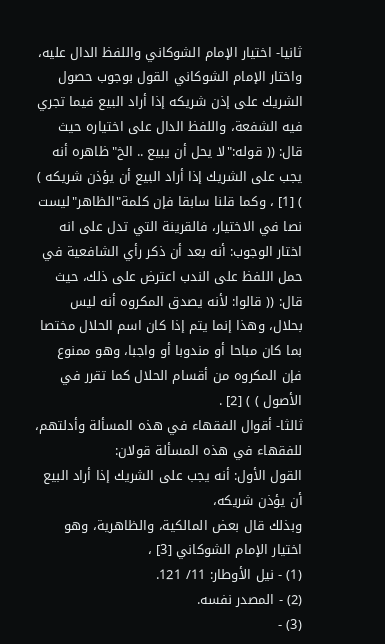ثانيا- اختيار الإمام الشوكاني واللفظ الدال عليه،
واختار الإمام الشوكاني القول بوجوب حصول الشريك على إذن شريكه إذا أراد البيع فيما تجري فيه الشفعة، واللفظ الدال على اختياره حيث قال: (( قوله:"لا يحل أن يبيع .. الخ"ظاهره أنه يجب على الشريك إذا أراد البيع أن يؤذن شريكه ) ) [1] ، وكما قلنا سابقا فإن كلمة"الظاهر"ليست نصا في الاختيار، فالقرينة التي تدل على انه اختار الوجوب: أنه بعد أن ذكر رأي الشافعية في حمل اللفظ على الندب اعترض على ذلك، حيث قال: (( قالوا: لأنه يصدق المكروه أنه ليس بحلال، وهذا إنما يتم إذا كان اسم الحلال مختصا بما كان مباحا أو مندوبا أو واجبا، وهو ممنوع فإن المكروه من أقسام الحلال كما تقرر في الأصول ) ) [2] .
ثالثا- أقوال الفقهاء في هذه المسألة وأدلتهم،
للفقهاء في هذه المسألة قولان:
القول الأول: أنه يجب على الشريك إذا أراد البيع أن يؤذن شريكه،
وبذلك قال بعض المالكية، والظاهرية، وهو اختيار الإمام الشوكاني [3] ،
(1) - نيل الأوطار: 11/ 121.
(2) - المصدر نفسه.
(3) -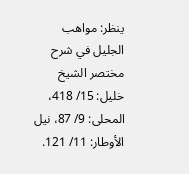ينظر: مواهب الجليل في شرح مختصر الشيخ خليل: 15/ 418، المحلى: 9/ 87، نيل الأوطار: 11/ 121.